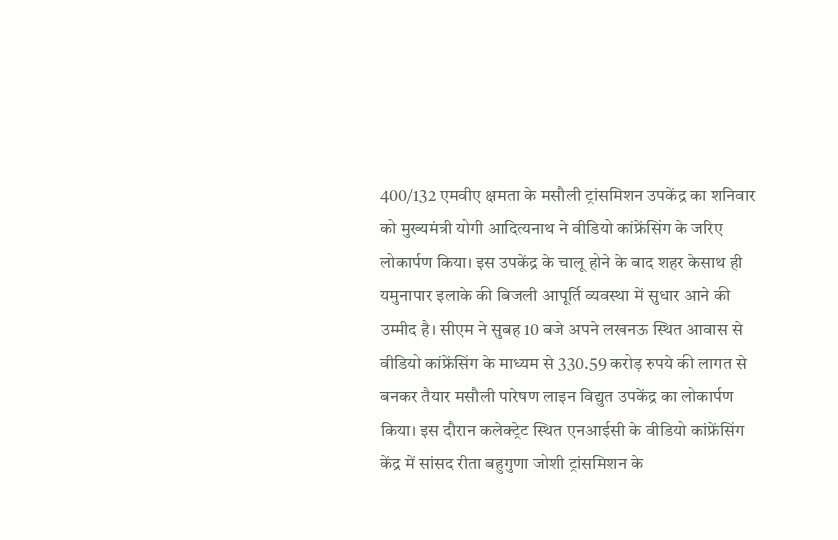400/132 एमवीए क्षमता के मसौली ट्रांसमिशन उपकेंद्र का शनिवार को मुख्यमंत्री योगी आदित्यनाथ ने वीडियो कांफ्रेंसिंग के जरिए लोकार्पण किया। इस उपकेंद्र के चालू होने के बाद शहर केसाथ ही यमुनापार इलाके की बिजली आपूर्ति व्यवस्था में सुधार आने की उम्मीद है। सीएम ने सुबह 10 बजे अपने लखनऊ स्थित आवास से वीडियो कांफ्रेंसिंग के माध्यम से 330.59 करोड़ रुपये की लागत से बनकर तैयार मसौली पारेषण लाइन विद्युत उपकेंद्र का लोकार्पण किया। इस दौरान कलेक्ट्रेट स्थित एनआईसी के वीडियो कांफ्रेंसिंग केंद्र में सांसद रीता बहुगुणा जोशी ट्रांसमिशन के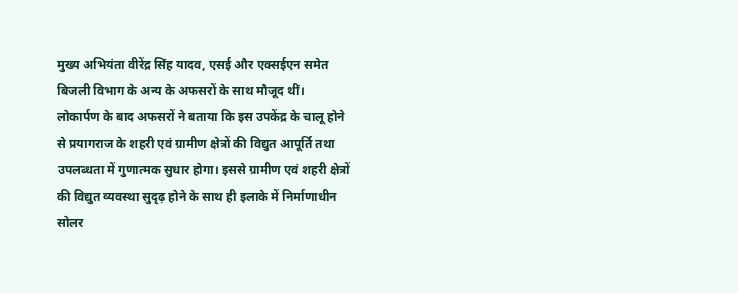मुख्य अभियंता वीरेंद्र सिंह यादव, एसई और एक्सईएन समेत बिजली विभाग के अन्य के अफसरों के साथ मौजूद थीं।
लोकार्पण के बाद अफसरों ने बताया कि इस उपकेंद्र के चालू होने से प्रयागराज के शहरी एवं ग्रामीण क्षेत्रों की विद्युत आपूर्ति तथा उपलब्धता में गुणात्मक सुधार होगा। इससे ग्रामीण एवं शहरी क्षेत्रों की विद्युत व्यवस्था सुदृढ़ होने के साथ ही इलाके में निर्माणाधीन सोलर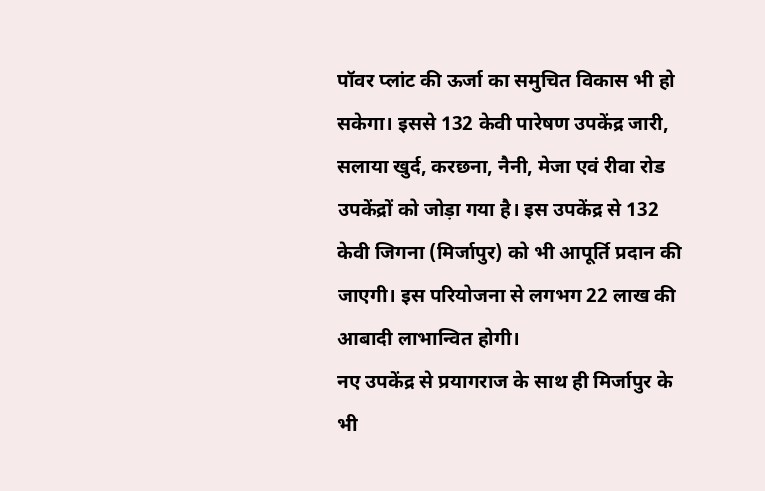पॉवर प्लांट की ऊर्जा का समुचित विकास भी हो सकेगा। इससे 132 केवी पारेषण उपकेंद्र जारी, सलाया खुर्द, करछना, नैनी, मेजा एवं रीवा रोड उपकेंद्रों को जोड़ा गया है। इस उपकेंद्र से 132 केवी जिगना (मिर्जापुर) को भी आपूर्ति प्रदान की जाएगी। इस परियोजना से लगभग 22 लाख की आबादी लाभान्वित होगी।
नए उपकेंद्र से प्रयागराज के साथ ही मिर्जापुर के भी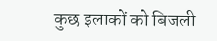कुछ इलाकों को बिजली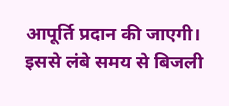आपूर्ति प्रदान की जाएगी। इससे लंबे समय से बिजली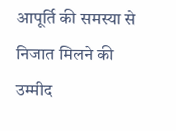आपूर्ति की समस्या से निजात मिलने की उम्मीद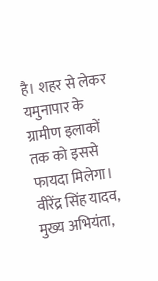है। शहर से लेकर यमुनापार के ग्रामीण इलाकों तक को इससे फायदा मिलेगा। वीरेंद्र सिंह यादव, मुख्य अभियंता,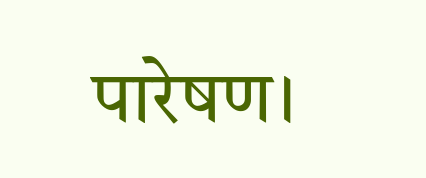पारेषण।